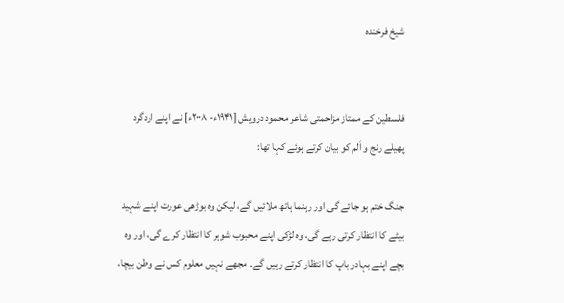شیخ فرخندہ


فلسطین کے ممتاز مزاحمتی شاعر محمود درویش [۱۹۴۱ء- ۲۰۰۸ء] نے اپنے اردگرد پھیلے رنج و اَلم کو بیان کرتے ہوئے کہا تھا:

جنگ ختم ہو جائے گی اور رہنما ہاتھ ملائیں گے، لیکن وہ بوڑھی عورت اپنے شہید بیٹے کا انتظار کرتی رہے گی، وہ لڑکی اپنے محبوب شوہر کا انتظار کرے گی، اور وہ بچے اپنے بہادر باپ کا انتظار کرتے رہیں گے۔ مجھے نہیں معلوم کس نے وطن بیچا،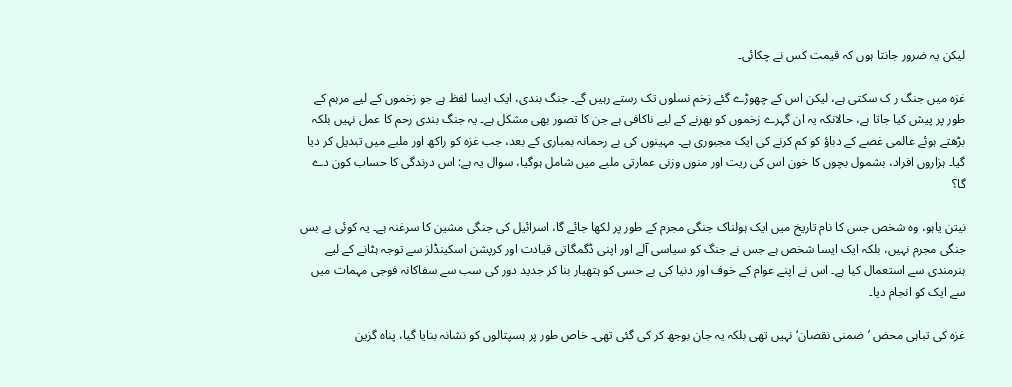لیکن یہ ضرور جانتا ہوں کہ قیمت کس نے چکائی۔

غزہ میں جنگ ر ک سکتی ہے، لیکن اس کے چھوڑے گئے زخم نسلوں تک رستے رہیں گے۔ جنگ بندی، ایک ایسا لفظ ہے جو زخموں کے لیے مرہم کے طور پر پیش کیا جاتا ہے، حالانکہ یہ ان گہرے زخموں کو بھرنے کے لیے ناکافی ہے جن کا تصور بھی مشکل ہے۔ یہ جنگ بندی رحم کا عمل نہیں بلکہ بڑھتے ہوئے عالمی غصے کے دباؤ کو کم کرنے کی ایک مجبوری ہے۔ مہینوں کی بے رحمانہ بمباری کے بعد، جب غزہ کو راکھ اور ملبے میں تبدیل کر دیا گیا۔ ہزاروں افراد، بشمول بچوں کا خون اس کی ریت اور منوں وزنی عمارتی ملبے میں شامل ہوگیا، سوال یہ ہے: اس درندگی کا حساب کون دے گا؟

نیتن یاہو، وہ شخص جس کا نام تاریخ میں ایک ہولناک جنگی مجرم کے طور پر لکھا جائے گا، اسرائیل کی جنگی مشین کا سرغنہ ہے۔ یہ کوئی بے بس جنگی مجرم نہیں، بلکہ ایک ایسا شخص ہے جس نے جنگ کو سیاسی آلے اور اپنی ڈگمگاتی قیادت اور کرپشن اسکینڈلز سے توجہ ہٹانے کے لیے ہنرمندی سے استعمال کیا ہے۔ اس نے اپنے عوام کے خوف اور دنیا کی بے حسی کو ہتھیار بنا کر جدید دور کی سب سے سفاکانہ فوجی مہمات میں سے ایک کو انجام دیا۔

غزہ کی تباہی محض ’ضمنی نقصان‘ نہیں تھی بلکہ یہ جان بوجھ کر کی گئی تھی۔ خاص طور پر ہسپتالوں کو نشانہ بنایا گیا، پناہ گزین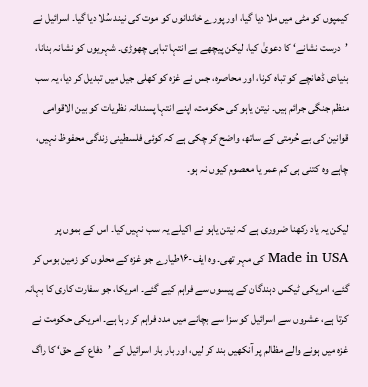کیمپوں کو مٹی میں ملا دیا گیا، اور پورے خاندانوں کو موت کی نیند سُلا دیا گیا۔ اسرائیل نے ’درست نشانے‘ کا دعویٰ کیا، لیکن پیچھے بے انتہا تباہی چھوڑی۔ شہریوں کو نشانہ بنانا، بنیادی ڈھانچے کو تباہ کرنا، اور محاصرہ، جس نے غزہ کو کھلی جیل میں تبدیل کر دیا، یہ سب منظم جنگی جرائم ہیں۔ نیتن یاہو کی حکومت، اپنے انتہا پسندانہ نظریات کو بین الاقوامی قوانین کی بے حُرمتی کے ساتھ، واضح کر چکی ہے کہ کوئی فلسطینی زندگی محفوظ نہیں، چاہے وہ کتنی ہی کم عمر یا معصوم کیوں نہ ہو۔

لیکن یہ یاد رکھنا ضروری ہے کہ نیتن یاہو نے اکیلے یہ سب نہیں کیا۔ اس کے بموں پر Made in USA کی مہر تھی۔ وہ ایف-۱۶طیارے جو غزہ کے محلوں کو زمین بوس کر گئے، امریکی ٹیکس دہندگان کے پیسوں سے فراہم کیے گئے۔ امریکا، جو سفارت کاری کا بہانہ کرتا ہے، عشروں سے اسرائیل کو سزا سے بچانے میں مدد فراہم کر رہا ہے۔ امریکی حکومت نے غزہ میں ہونے والے مظالم پر آنکھیں بند کر لیں، اور بار بار اسرائیل کے ’دفاع کے حق‘ کا راگ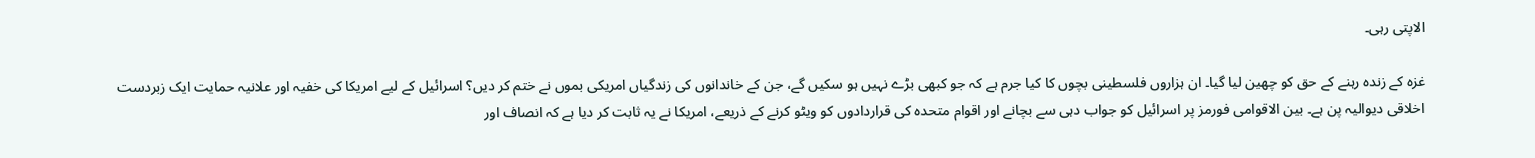الاپتی رہی۔

غزہ کے زندہ رہنے کے حق کو چھین لیا گیا۔ ان ہزاروں فلسطینی بچوں کا کیا جرم ہے کہ جو کبھی بڑے نہیں ہو سکیں گے، جن کے خاندانوں کی زندگیاں امریکی بموں نے ختم کر دیں؟ اسرائیل کے لیے امریکا کی خفیہ اور علانیہ حمایت ایک زبردست اخلاقی دیوالیہ پن ہے۔ بین الاقوامی فورمز پر اسرائیل کو جواب دہی سے بچانے اور اقوام متحدہ کی قراردادوں کو ویٹو کرنے کے ذریعے، امریکا نے یہ ثابت کر دیا ہے کہ انصاف اور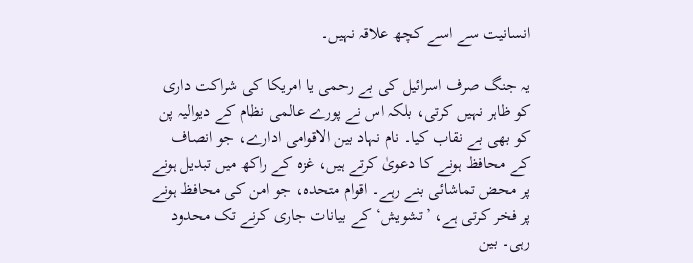انسانیت سے اسے کچھ علاقہ نہیں۔

یہ جنگ صرف اسرائیل کی بے رحمی یا امریکا کی شراکت داری کو ظاہر نہیں کرتی، بلکہ اس نے پورے عالمی نظام کے دیوالیہ پن کو بھی بے نقاب کیا۔ نام نہاد بین الاقوامی ادارے، جو انصاف کے محافظ ہونے کا دعویٰ کرتے ہیں، غزہ کے راکھ میں تبدیل ہونے پر محض تماشائی بنے رہے۔ اقوام متحدہ، جو امن کی محافظ ہونے پر فخر کرتی ہے، ’تشویش‘ کے بیانات جاری کرنے تک محدود رہی۔ بین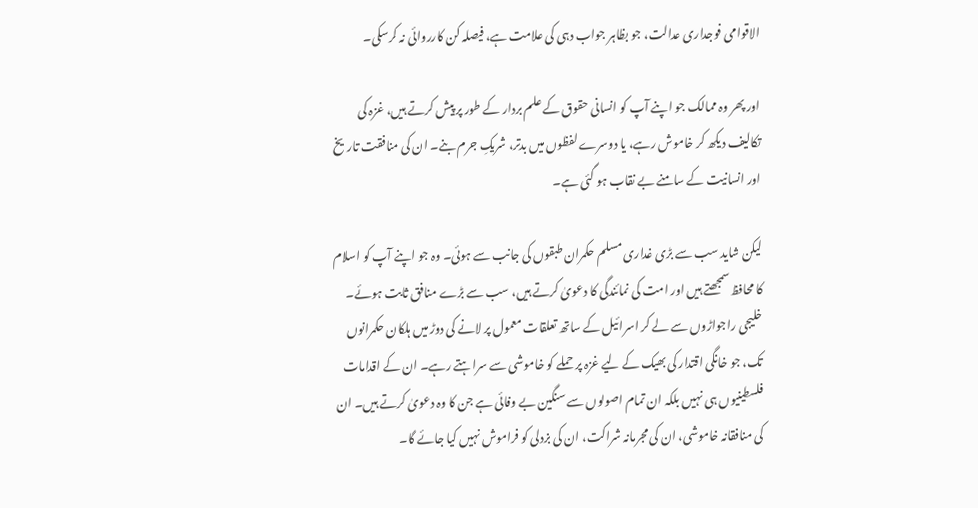الاقوامی فوجداری عدالت، جو بظاہر جواب دہی کی علامت ہے، فیصلہ کن کارروائی نہ کرسکی۔

اور پھر وہ ممالک جو اپنے آپ کو انسانی حقوق کے علم بردار کے طور پر پیش کرتے ہیں، غزہ کی تکالیف دیکھ کر خاموش رہے، یا دوسرے لفظوں میں بدتر، شریکِ جرم بنے۔ ان کی منافقت تاریخ اور انسانیت کے سامنے بے نقاب ہو گئی ہے۔

لیکن شاید سب سے بڑی غداری مسلم حکمران طبقوں کی جانب سے ہوئی۔ وہ جو اپنے آپ کو اسلام کا محافظ سمجھتے ہیں اور امت کی نمائندگی کا دعویٰ کرتے ہیں، سب سے بڑے منافق ثابت ہوئے۔ خلیجی راجواڑوں سے لے کر اسرائیل کے ساتھ تعلقات معمول پر لانے کی دوڑ میں ہلکان حکمرانوں تک، جو خانگی اقتدار کی بھیک کے لیے غزہ پر حملے کو خاموشی سے سراہتے رہے۔ ان کے اقدامات فلسطینیوں ہی نہیں بلکہ ان تمام اصولوں سے سنگین بے وفائی ہے جن کا وہ دعویٰ کرتے ہیں۔ ان کی منافقانہ خاموشی، ان کی مجرمانہ شراکت، ان کی بزدلی کو فراموش نہیں کیا جائے گا۔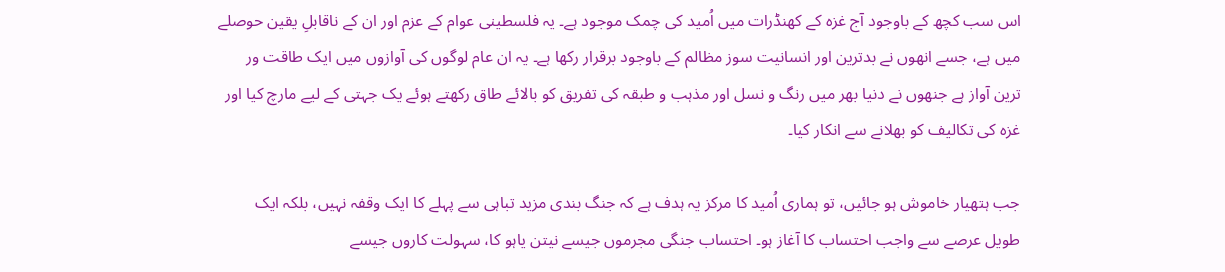اس سب کچھ کے باوجود آج غزہ کے کھنڈرات میں اُمید کی چمک موجود ہے۔ یہ فلسطینی عوام کے عزم اور ان کے ناقابلِ یقین حوصلے میں ہے، جسے انھوں نے بدترین اور انسانیت سوز مظالم کے باوجود برقرار رکھا ہے۔ یہ ان عام لوگوں کی آوازوں میں ایک طاقت ور ترین آواز ہے جنھوں نے دنیا بھر میں رنگ و نسل اور مذہب و طبقہ کی تفریق کو بالائے طاق رکھتے ہوئے یک جہتی کے لیے مارچ کیا اور غزہ کی تکالیف کو بھلانے سے انکار کیا۔

جب ہتھیار خاموش ہو جائیں، تو ہماری اُمید کا مرکز یہ ہدف ہے کہ جنگ بندی مزید تباہی سے پہلے کا ایک وقفہ نہیں، بلکہ ایک طویل عرصے سے واجب احتساب کا آغاز ہو۔ احتساب جنگی مجرموں جیسے نیتن یاہو کا، سہولت کاروں جیسے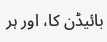بائیڈن کا، اور ہر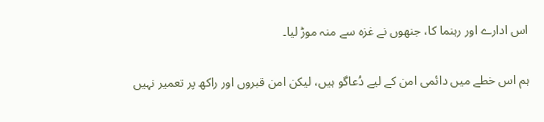اس ادارے اور رہنما کا، جنھوں نے غزہ سے منہ موڑ لیا۔

ہم اس خطے میں دائمی امن کے لیے دُعاگو ہیں، لیکن امن قبروں اور راکھ پر تعمیر نہیں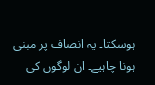ہوسکتا۔ یہ انصاف پر مبنی ہونا چاہیے۔ ان لوگوں کی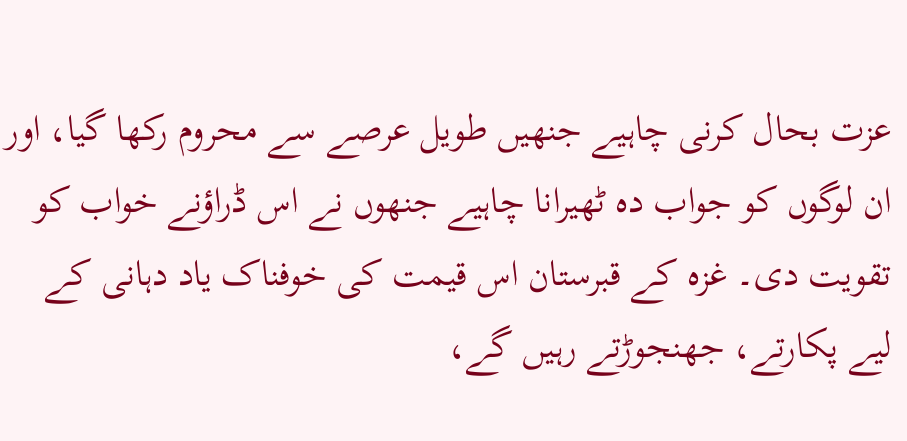عزت بحال کرنی چاہیے جنھیں طویل عرصے سے محروم رکھا گیا، اور ان لوگوں کو جواب دہ ٹھیرانا چاہیے جنھوں نے اس ڈراؤنے خواب کو تقویت دی۔ غزہ کے قبرستان اس قیمت کی خوفناک یاد دہانی کے لیے پکارتے، جھنجوڑتے رہیں گے،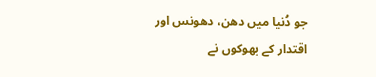جو دُنیا میں دھن، دھونس اور اقتدار کے بھوکوں نے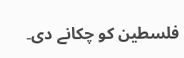فلسطین کو چکانے دی۔